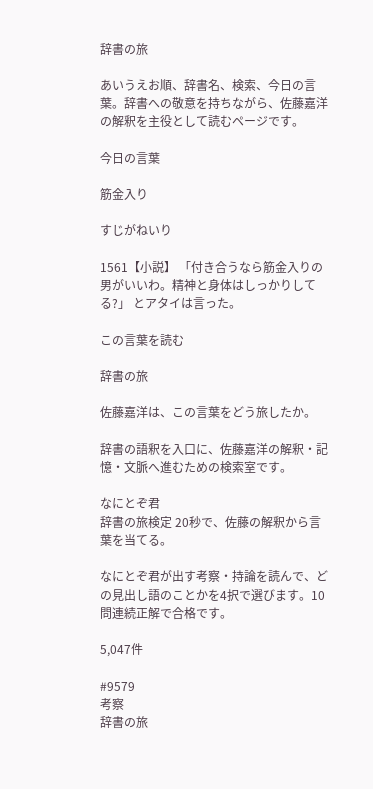辞書の旅

あいうえお順、辞書名、検索、今日の言葉。辞書への敬意を持ちながら、佐藤嘉洋の解釈を主役として読むページです。

今日の言葉

筋金入り

すじがねいり

1561【小説】 「付き合うなら筋金入りの男がいいわ。精神と身体はしっかりしてる?」 とアタイは言った。

この言葉を読む

辞書の旅

佐藤嘉洋は、この言葉をどう旅したか。

辞書の語釈を入口に、佐藤嘉洋の解釈・記憶・文脈へ進むための検索室です。

なにとぞ君
辞書の旅検定 20秒で、佐藤の解釈から言葉を当てる。

なにとぞ君が出す考察・持論を読んで、どの見出し語のことかを4択で選びます。10問連続正解で合格です。

5,047件

#9579
考察
辞書の旅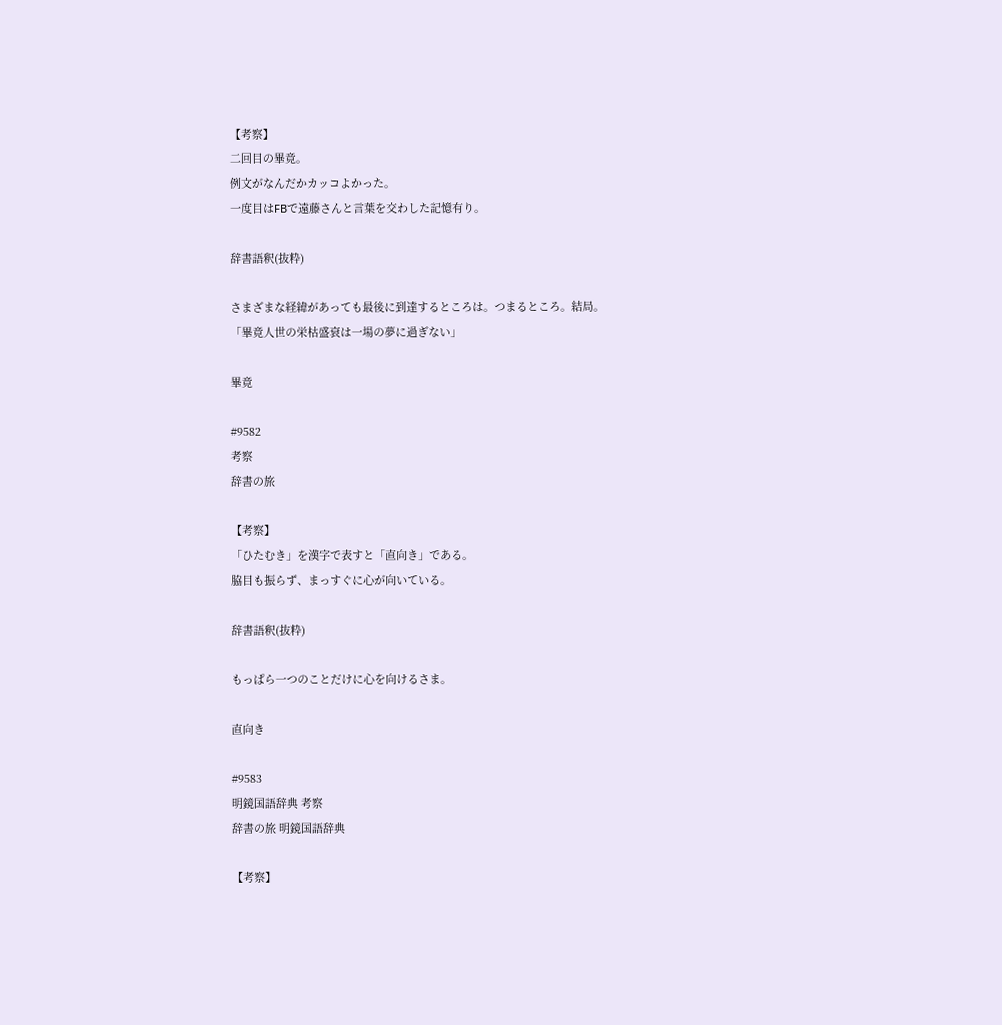【考察】
二回目の畢竟。
例文がなんだかカッコよかった。
一度目はFBで遠藤さんと言葉を交わした記憶有り。

辞書語釈(抜粋)

さまざまな経緯があっても最後に到達するところは。つまるところ。結局。
「畢竟人世の栄枯盛衰は一場の夢に過ぎない」

畢竟

#9582
考察
辞書の旅

【考察】
「ひたむき」を漢字で表すと「直向き」である。
脇目も振らず、まっすぐに心が向いている。

辞書語釈(抜粋)

もっぱら一つのことだけに心を向けるさま。

直向き

#9583
明鏡国語辞典 考察
辞書の旅 明鏡国語辞典

【考察】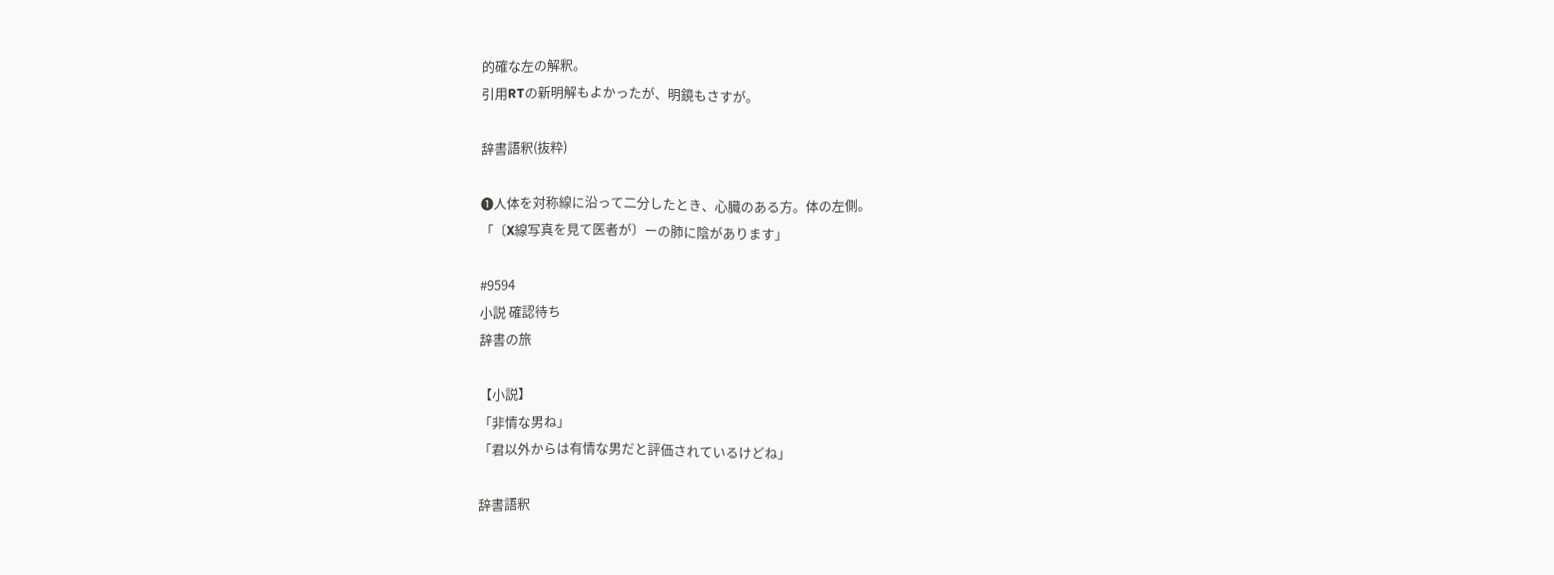的確な左の解釈。
引用RTの新明解もよかったが、明鏡もさすが。

辞書語釈(抜粋)

❶人体を対称線に沿って二分したとき、心臓のある方。体の左側。
「〔X線写真を見て医者が〕ーの肺に陰があります」

#9594
小説 確認待ち
辞書の旅

【小説】
「非情な男ね」
「君以外からは有情な男だと評価されているけどね」

辞書語釈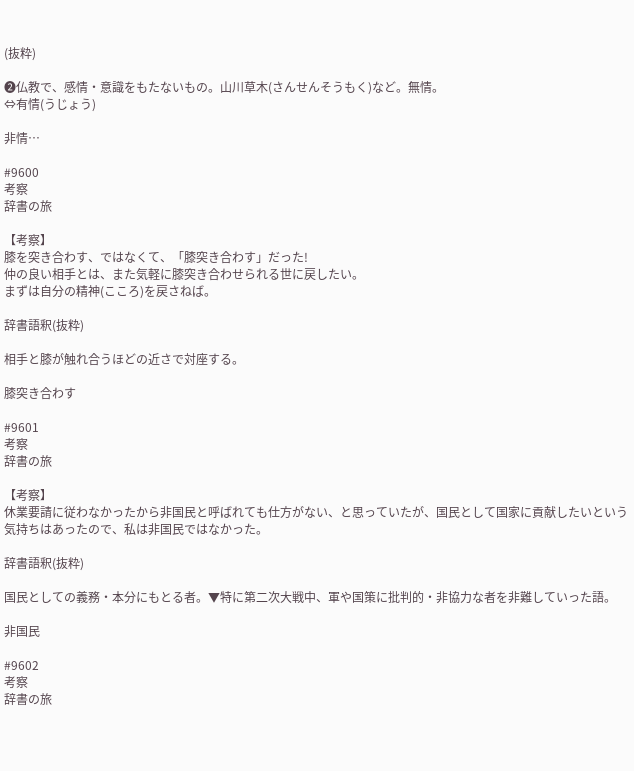(抜粋)

❷仏教で、感情・意識をもたないもの。山川草木(さんせんそうもく)など。無情。
⇔有情(うじょう)

非情…

#9600
考察
辞書の旅

【考察】
膝を突き合わす、ではなくて、「膝突き合わす」だった!
仲の良い相手とは、また気軽に膝突き合わせられる世に戻したい。
まずは自分の精神(こころ)を戻さねば。

辞書語釈(抜粋)

相手と膝が触れ合うほどの近さで対座する。

膝突き合わす

#9601
考察
辞書の旅

【考察】
休業要請に従わなかったから非国民と呼ばれても仕方がない、と思っていたが、国民として国家に貢献したいという気持ちはあったので、私は非国民ではなかった。

辞書語釈(抜粋)

国民としての義務・本分にもとる者。▼特に第二次大戦中、軍や国策に批判的・非協力な者を非難していった語。

非国民

#9602
考察
辞書の旅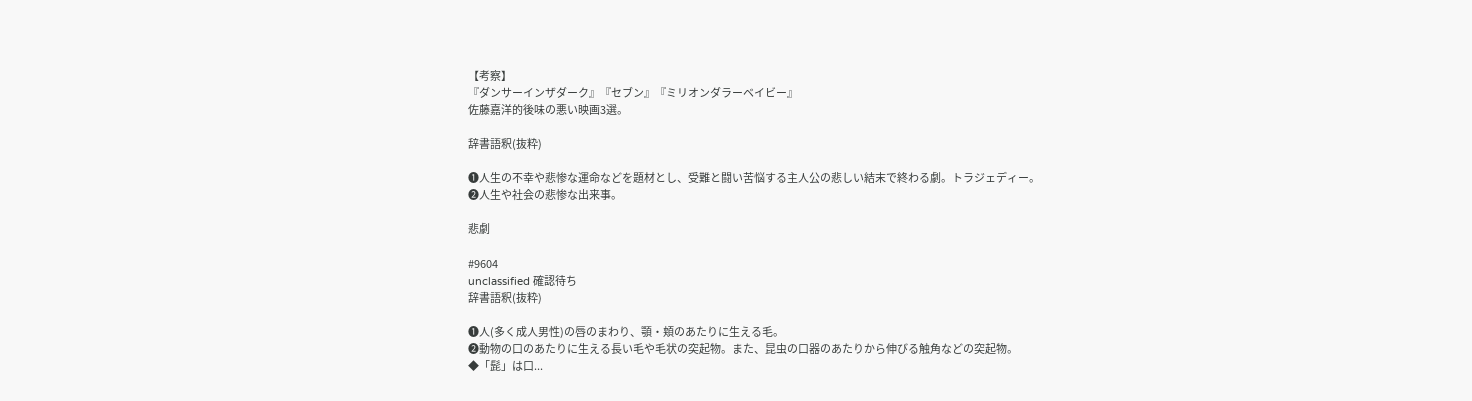【考察】
『ダンサーインザダーク』『セブン』『ミリオンダラーベイビー』
佐藤嘉洋的後味の悪い映画3選。

辞書語釈(抜粋)

❶人生の不幸や悲惨な運命などを題材とし、受難と闘い苦悩する主人公の悲しい結末で終わる劇。トラジェディー。
❷人生や社会の悲惨な出来事。

悲劇

#9604
unclassified 確認待ち
辞書語釈(抜粋)

❶人(多く成人男性)の唇のまわり、顎・頬のあたりに生える毛。
❷動物の口のあたりに生える長い毛や毛状の突起物。また、昆虫の口器のあたりから伸びる触角などの突起物。
◆「髭」は口...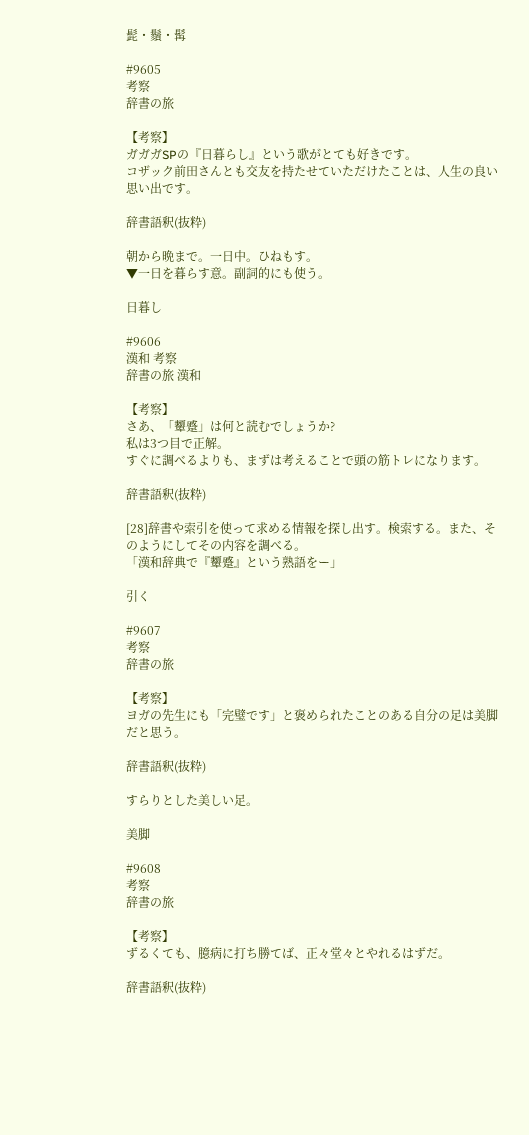髭・鬚・髯

#9605
考察
辞書の旅

【考察】
ガガガSPの『日暮らし』という歌がとても好きです。
コザック前田さんとも交友を持たせていただけたことは、人生の良い思い出です。

辞書語釈(抜粋)

朝から晩まで。一日中。ひねもす。
▼一日を暮らす意。副詞的にも使う。

日暮し

#9606
漢和 考察
辞書の旅 漢和

【考察】
さあ、「顰蹙」は何と読むでしょうか?
私は3つ目で正解。
すぐに調べるよりも、まずは考えることで頭の筋トレになります。

辞書語釈(抜粋)

[28]辞書や索引を使って求める情報を探し出す。検索する。また、そのようにしてその内容を調べる。
「漢和辞典で『顰蹙』という熟語をー」

引く

#9607
考察
辞書の旅

【考察】
ヨガの先生にも「完璧です」と褒められたことのある自分の足は美脚だと思う。

辞書語釈(抜粋)

すらりとした美しい足。

美脚

#9608
考察
辞書の旅

【考察】
ずるくても、臆病に打ち勝てば、正々堂々とやれるはずだ。

辞書語釈(抜粋)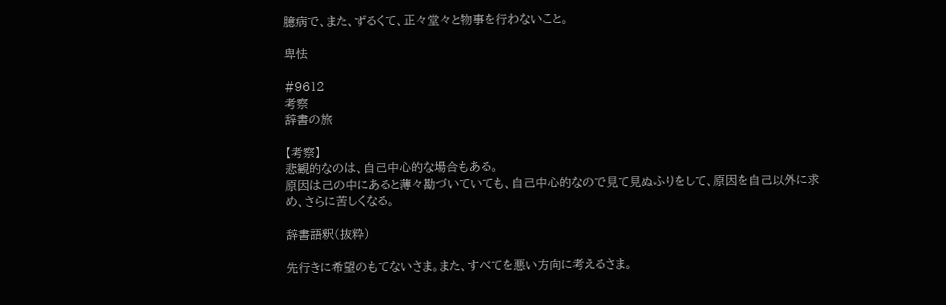臆病で、また、ずるくて、正々堂々と物事を行わないこと。

卑怯

#9612
考察
辞書の旅

【考察】
悲観的なのは、自己中心的な場合もある。
原因は己の中にあると薄々勘づいていても、自己中心的なので見て見ぬふりをして、原因を自己以外に求め、さらに苦しくなる。

辞書語釈(抜粋)

先行きに希望のもてないさま。また、すべてを悪い方向に考えるさま。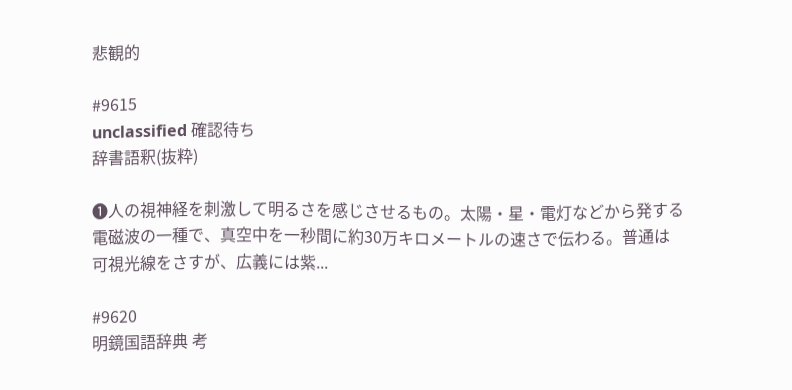悲観的

#9615
unclassified 確認待ち
辞書語釈(抜粋)

❶人の視神経を刺激して明るさを感じさせるもの。太陽・星・電灯などから発する電磁波の一種で、真空中を一秒間に約30万キロメートルの速さで伝わる。普通は可視光線をさすが、広義には紫...

#9620
明鏡国語辞典 考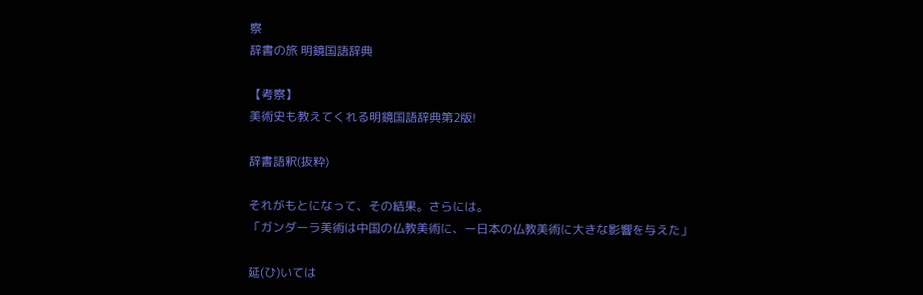察
辞書の旅 明鏡国語辞典

【考察】
美術史も教えてくれる明鏡国語辞典第2版!

辞書語釈(抜粋)

それがもとになって、その結果。さらには。
「ガンダーラ美術は中国の仏教美術に、ー日本の仏教美術に大きな影響を与えた」

延(ひ)いては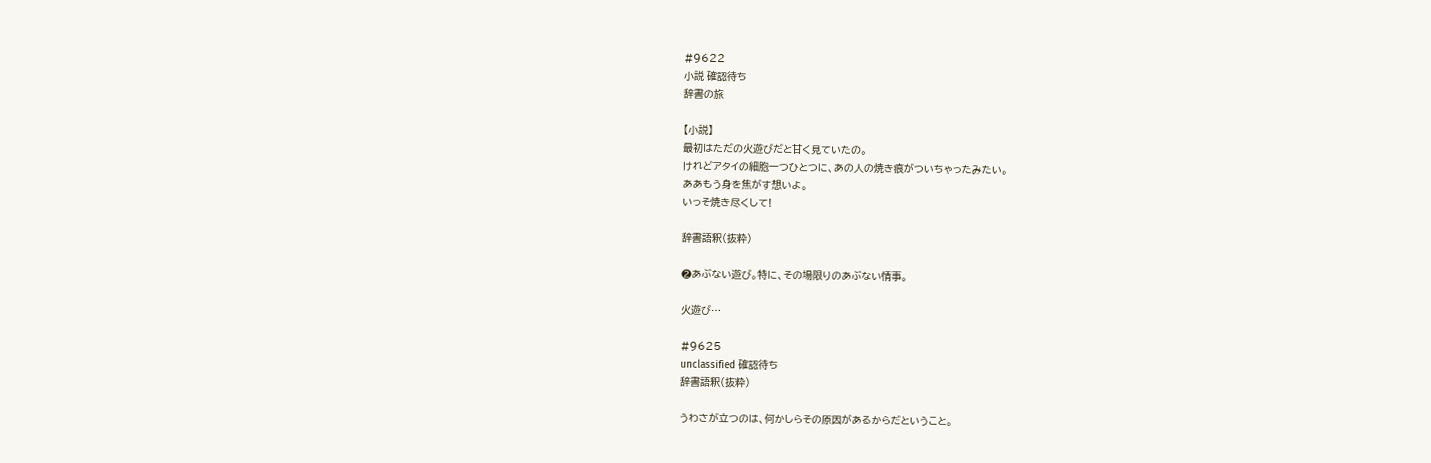#9622
小説 確認待ち
辞書の旅

【小説】
最初はただの火遊びだと甘く見ていたの。
けれどアタイの細胞一つひとつに、あの人の焼き痕がついちゃったみたい。
ああもう身を焦がす想いよ。
いっそ焼き尽くして!

辞書語釈(抜粋)

❷あぶない遊び。特に、その場限りのあぶない情事。

火遊び…

#9625
unclassified 確認待ち
辞書語釈(抜粋)

うわさが立つのは、何かしらその原因があるからだということ。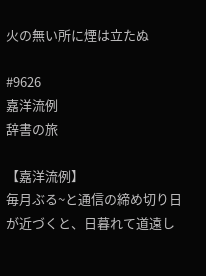火の無い所に煙は立たぬ

#9626
嘉洋流例
辞書の旅

【嘉洋流例】
毎月ぶる~と通信の締め切り日が近づくと、日暮れて道遠し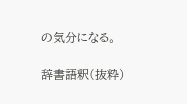の気分になる。

辞書語釈(抜粋)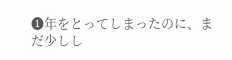❶年をとってしまったのに、まだ少しし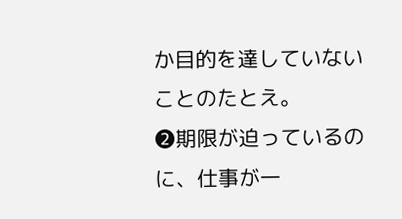か目的を達していないことのたとえ。
❷期限が迫っているのに、仕事が一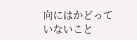向にはかどっていないこと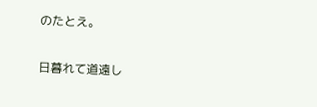のたとえ。

日暮れて道遠し